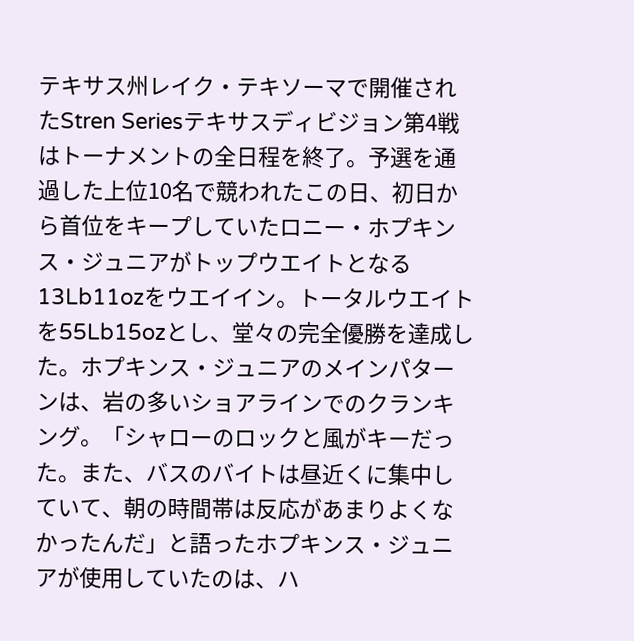テキサス州レイク・テキソーマで開催されたStren Seriesテキサスディビジョン第4戦はトーナメントの全日程を終了。予選を通過した上位10名で競われたこの日、初日から首位をキープしていたロニー・ホプキンス・ジュニアがトップウエイトとなる13Lb11ozをウエイイン。トータルウエイトを55Lb15ozとし、堂々の完全優勝を達成した。ホプキンス・ジュニアのメインパターンは、岩の多いショアラインでのクランキング。「シャローのロックと風がキーだった。また、バスのバイトは昼近くに集中していて、朝の時間帯は反応があまりよくなかったんだ」と語ったホプキンス・ジュニアが使用していたのは、ハ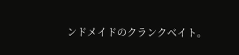ンドメイドのクランクベイト。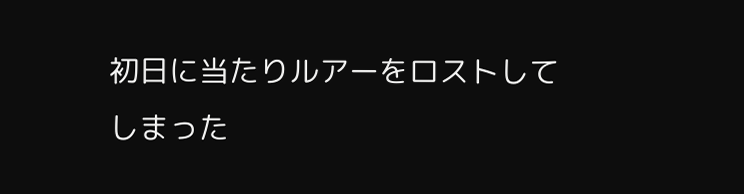初日に当たりルアーをロストしてしまった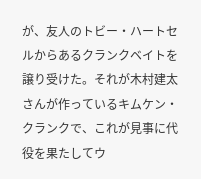が、友人のトビー・ハートセルからあるクランクベイトを譲り受けた。それが木村建太さんが作っているキムケン・クランクで、これが見事に代役を果たしてウ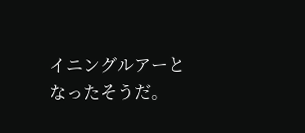イニングルアーとなったそうだ。